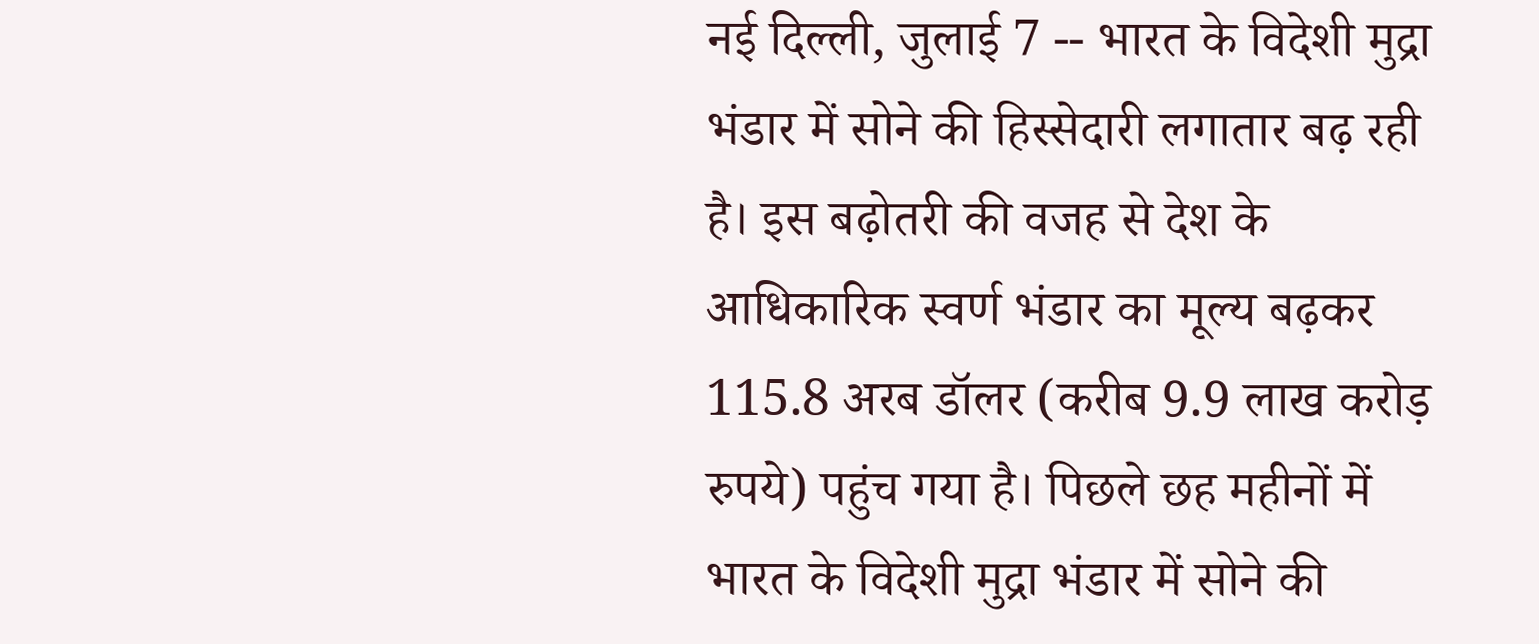नई दिल्ली, जुलाई 7 -- भारत के विदेशी मुद्रा भंडार में सोने की हिस्सेदारी लगातार बढ़ रही है। इस बढ़ोतरी की वजह से देश के आधिकारिक स्वर्ण भंडार का मूल्य बढ़कर 115.8 अरब डॉलर (करीब 9.9 लाख करोड़ रुपये) पहुंच गया है। पिछले छह महीनों में भारत के विदेशी मुद्रा भंडार में सोने की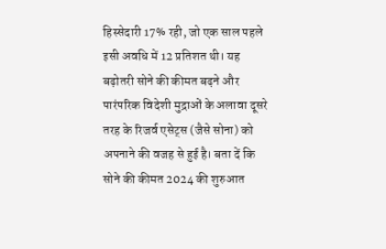हिस्सेदारी 17% रही, जो एक साल पहले इसी अवधि में 12 प्रतिशत थी। यह बढ़ोतरी सोने की कीमत बढ़ने और पारंपरिक विदेशी मुद्राओं के अलावा दूसरे तरह के रिजर्व एसेट्स (जैसे सोना) को अपनाने की वजह से हुई है। बता दें कि सोने की कीमत 2024 की शुरुआत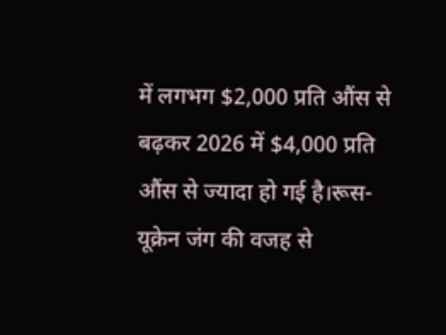में लगभग $2,000 प्रति औंस से बढ़कर 2026 में $4,000 प्रति औंस से ज्यादा हो गई है।रूस-यूक्रेन जंग की वजह से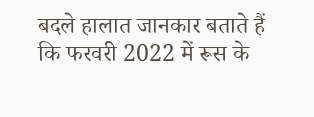बदले हालात जानकार बताते हैं कि फरवरी 2022 में रूस के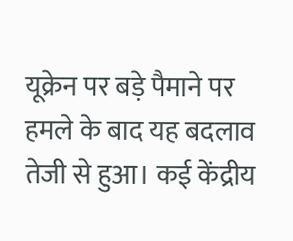यूक्रेन पर बड़े पैमाने पर हमले के बाद यह बदलाव तेजी से हुआ। कई केंद्रीय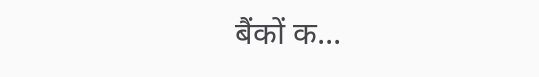बैंकों क...